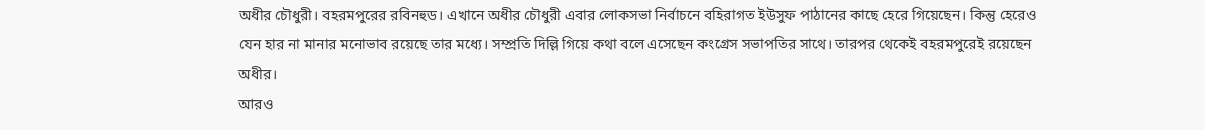অধীর চৌধুরী। বহরমপুরের রবিনহুড। এখানে অধীর চৌধুরী এবার লোকসভা নির্বাচনে বহিরাগত ইউসুফ পাঠানের কাছে হেরে গিয়েছেন। কিন্তু হেরেও যেন হার না মানার মনোভাব রয়েছে তার মধ্যে। সম্প্রতি দিল্লি গিয়ে কথা বলে এসেছেন কংগ্রেস সভাপতির সাথে। তারপর থেকেই বহরমপুরেই রয়েছেন অধীর।
আরও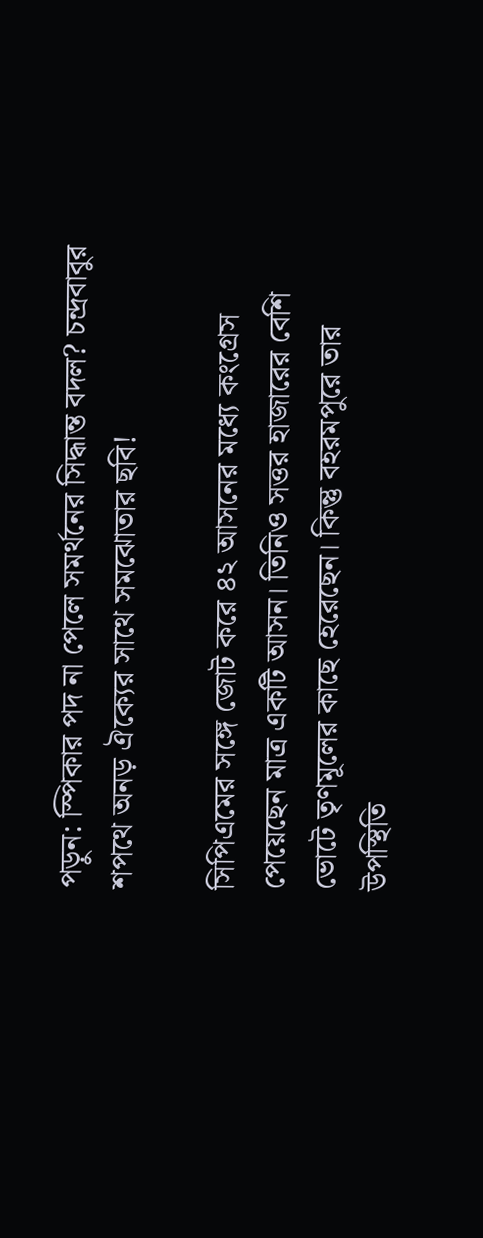পড়ুন: স্পিকার পদ না পেলে সমর্থনের সিদ্ধান্ত বদল? চন্দ্রবাবুর শপথে অনড় ঐক্যের সাথে সমঝোতার ছবি!

সিপিএমের সঙ্গে জোট করে ৪২ আসনের মধ্যে কংগ্রেস পেয়েছেন মাত্র একটি আসন। তিনিও সত্তর হাজারের বেশি ভোটে তৃণমূলের কাছে হেরেছেন। কিন্তু বহরমপুরে তার উপস্থিতি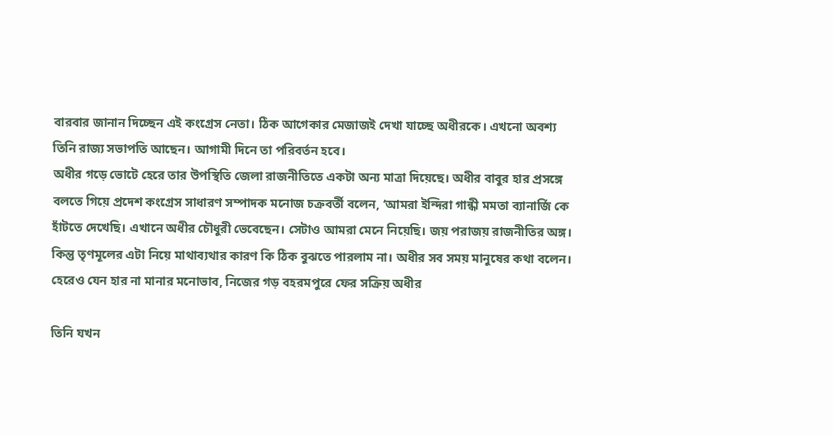বারবার জানান দিচ্ছেন এই কংগ্রেস নেতা। ঠিক আগেকার মেজাজই দেখা যাচ্ছে অধীরকে। এখনো অবশ্য তিনি রাজ্য সভাপতি আছেন। আগামী দিনে তা পরিবর্তন হবে।
অধীর গড়ে ভোটে হেরে তার উপস্থিতি জেলা রাজনীতিতে একটা অন্য মাত্রা দিয়েছে। অধীর বাবুর হার প্রসঙ্গে বলতে গিয়ে প্রদেশ কংগ্রেস সাধারণ সম্পাদক মনোজ চক্রবর্তী বলেন, ‘আমরা ইন্দিরা গান্ধী মমতা ব্যানার্জি কে হাঁটতে দেখেছি। এখানে অধীর চৌধুরী ভেবেছেন। সেটাও আমরা মেনে নিয়েছি। জয় পরাজয় রাজনীতির অঙ্গ। কিন্তু তৃণমূলের এটা নিয়ে মাথাব্যথার কারণ কি ঠিক বুঝতে পারলাম না। অধীর সব সময় মানুষের কথা বলেন।
হেরেও যেন হার না মানার মনোভাব, নিজের গড় বহরমপুরে ফের সক্রিয় অধীর

তিনি যখন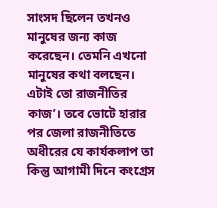সাংসদ ছিলেন তখনও মানুষের জন্য কাজ করেছেন। তেমনি এখনো মানুষের কথা বলছেন। এটাই তো রাজনীতির কাজ’। তবে ভোটে হারার পর জেলা রাজনীতিতে অধীরের যে কার্যকলাপ তা কিন্তু আগামী দিনে কংগ্রেস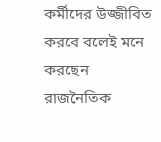কর্মীদের উজ্জীবিত করবে বলেই মনে করছেন রাজনৈতিক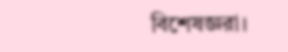বিশেষজ্ঞরা।